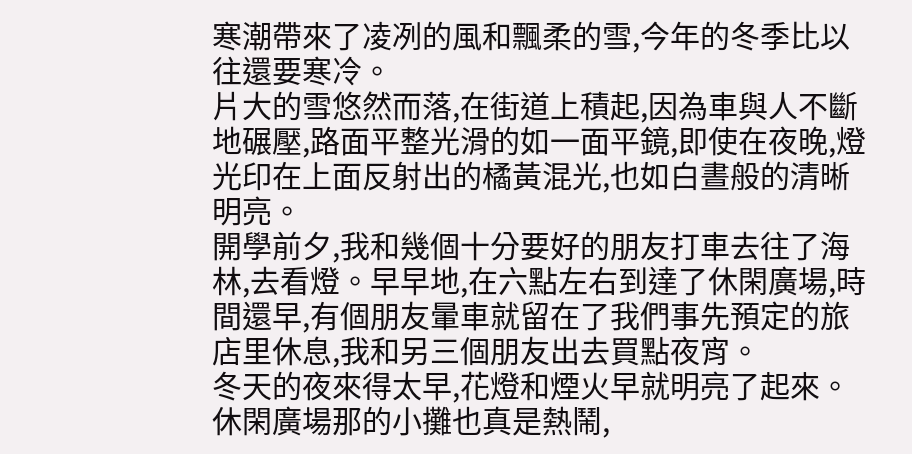寒潮帶來了凌冽的風和飄柔的雪,今年的冬季比以往還要寒冷。
片大的雪悠然而落,在街道上積起,因為車與人不斷地碾壓,路面平整光滑的如一面平鏡,即使在夜晚,燈光印在上面反射出的橘黃混光,也如白晝般的清晰明亮。
開學前夕,我和幾個十分要好的朋友打車去往了海林,去看燈。早早地,在六點左右到達了休閑廣場,時間還早,有個朋友暈車就留在了我們事先預定的旅店里休息,我和另三個朋友出去買點夜宵。
冬天的夜來得太早,花燈和煙火早就明亮了起來。休閑廣場那的小攤也真是熱鬧,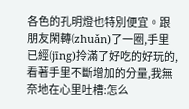各色的孔明燈也特別便宜。跟朋友閑轉(zhuǎn)了一圈,手里已經(jīng)拎滿了好吃的好玩的,看著手里不斷增加的分量,我無奈地在心里吐槽:怎么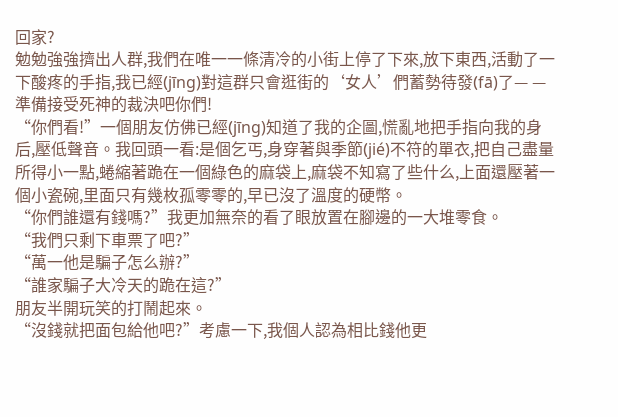回家?
勉勉強強擠出人群,我們在唯一一條清冷的小街上停了下來,放下東西,活動了一下酸疼的手指,我已經(jīng)對這群只會逛街的‘女人’們蓄勢待發(fā)了— —準備接受死神的裁決吧你們!
“你們看!”一個朋友仿佛已經(jīng)知道了我的企圖,慌亂地把手指向我的身后,壓低聲音。我回頭一看:是個乞丐,身穿著與季節(jié)不符的單衣,把自己盡量所得小一點,蜷縮著跪在一個綠色的麻袋上,麻袋不知寫了些什么,上面還壓著一個小瓷碗,里面只有幾枚孤零零的,早已沒了溫度的硬幣。
“你們誰還有錢嗎?”我更加無奈的看了眼放置在腳邊的一大堆零食。
“我們只剩下車票了吧?”
“萬一他是騙子怎么辦?”
“誰家騙子大冷天的跪在這?”
朋友半開玩笑的打鬧起來。
“沒錢就把面包給他吧?”考慮一下,我個人認為相比錢他更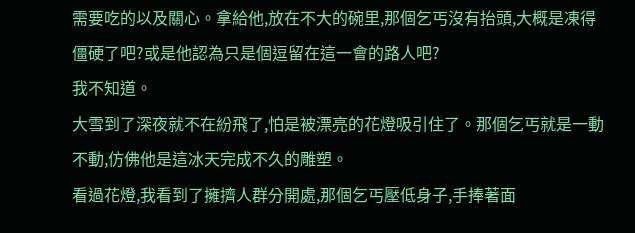需要吃的以及關心。拿給他,放在不大的碗里,那個乞丐沒有抬頭,大概是凍得僵硬了吧?或是他認為只是個逗留在這一會的路人吧?
我不知道。
大雪到了深夜就不在紛飛了,怕是被漂亮的花燈吸引住了。那個乞丐就是一動不動,仿佛他是這冰天完成不久的雕塑。
看過花燈,我看到了擁擠人群分開處,那個乞丐壓低身子,手捧著面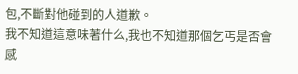包,不斷對他碰到的人道歉。
我不知道這意味著什么,我也不知道那個乞丐是否會感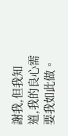謝我,但我知道,我的良心需要我如此做。